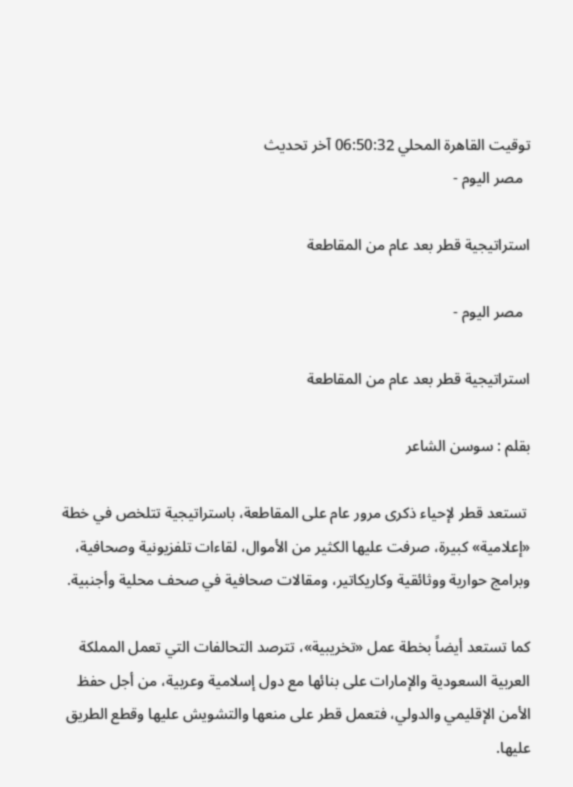توقيت القاهرة المحلي 06:50:32 آخر تحديث
  مصر اليوم -

استراتيجية قطر بعد عام من المقاطعة

  مصر اليوم -

استراتيجية قطر بعد عام من المقاطعة

بقلم : سوسن الشاعر

 تستعد قطر لإحياء ذكرى مرور عام على المقاطعة، باستراتيجية تتلخص في خطة «إعلامية» كبيرة، صرفت عليها الكثير من الأموال، لقاءات تلفزيونية وصحافية، وبرامج حوارية ووثائقية وكاريكاتير، ومقالات صحافية في صحف محلية وأجنبية.

كما تستعد أيضاً بخطة عمل «تخريبية»، تترصد التحالفات التي تعمل المملكة العربية السعودية والإمارات على بنائها مع دول إسلامية وعربية، من أجل حفظ الأمن الإقليمي والدولي، فتعمل قطر على منعها والتشويش عليها وقطع الطريق عليها.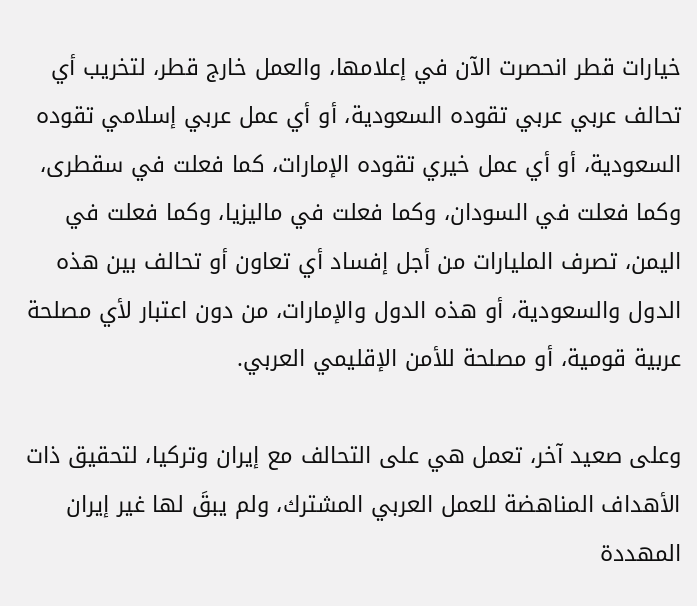خيارات قطر انحصرت الآن في إعلامها، والعمل خارج قطر، لتخريب أي تحالف عربي عربي تقوده السعودية، أو أي عمل عربي إسلامي تقوده السعودية، أو أي عمل خيري تقوده الإمارات، كما فعلت في سقطرى، وكما فعلت في السودان، وكما فعلت في ماليزيا، وكما فعلت في اليمن، تصرف المليارات من أجل إفساد أي تعاون أو تحالف بين هذه الدول والسعودية، أو هذه الدول والإمارات، من دون اعتبار لأي مصلحة عربية قومية، أو مصلحة للأمن الإقليمي العربي.

وعلى صعيد آخر، تعمل هي على التحالف مع إيران وتركيا، لتحقيق ذات الأهداف المناهضة للعمل العربي المشترك، ولم يبقَ لها غير إيران المهددة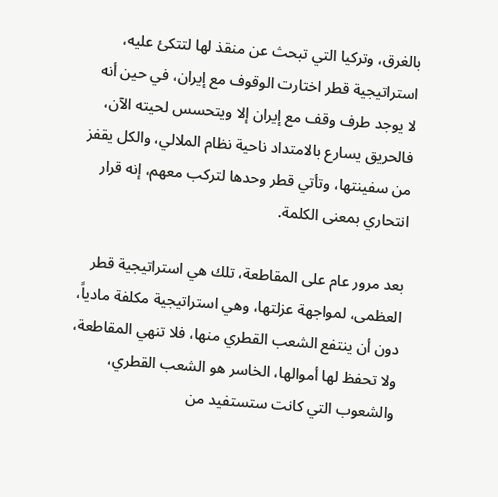بالغرق، وتركيا التي تبحث عن منقذ لها لتتكئ عليه، استراتيجية قطر اختارت الوقوف مع إيران، في حين أنه لا يوجد طرف وقف مع إيران إلا ويتحسس لحيته الآن، فالحريق يسارع بالامتداد ناحية نظام الملالي، والكل يقفز من سفينتها، وتأتي قطر وحدها لتركب معهم، إنه قرار انتحاري بمعنى الكلمة.

بعد مرور عام على المقاطعة، تلك هي استراتيجية قطر العظمى، لمواجهة عزلتها، وهي استراتيجية مكلفة مادياً، دون أن ينتفع الشعب القطري منها، فلا تنهي المقاطعة، ولا تحفظ لها أموالها، الخاسر هو الشعب القطري، والشعوب التي كانت ستستفيد من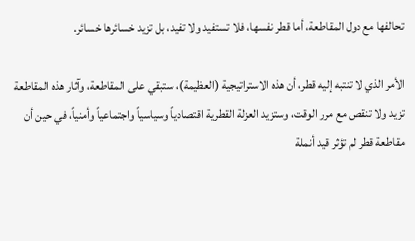تحالفها مع دول المقاطعة، أما قطر نفسها، فلا تستفيد ولا تفيد، بل تزيد خسائرها خسائر.

الأمر الذي لا تنتبه إليه قطر، أن هذه الاستراتيجية (العظيمة)، ستبقي على المقاطعة، وآثار هذه المقاطعة تزيد ولا تنقص مع مرر الوقت، وستزيد العزلة القطرية اقتصادياً وسياسياً واجتماعياً وأمنياً، في حين أن مقاطعة قطر لم تؤثر قيد أنملة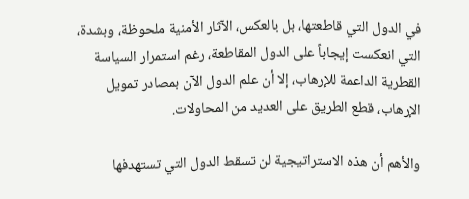في الدول التي قاطعتها، بل بالعكس، الآثار الأمنية ملحوظة، وبشدة، التي انعكست إيجاباً على الدول المقاطعة، رغم استمرار السياسة القطرية الداعمة للإرهاب، إلا أن علم الدول الآن بمصادر تمويل الإرهاب، قطع الطريق على العديد من المحاولات.

والأهم أن هذه الاستراتيجية لن تسقط الدول التي تستهدفها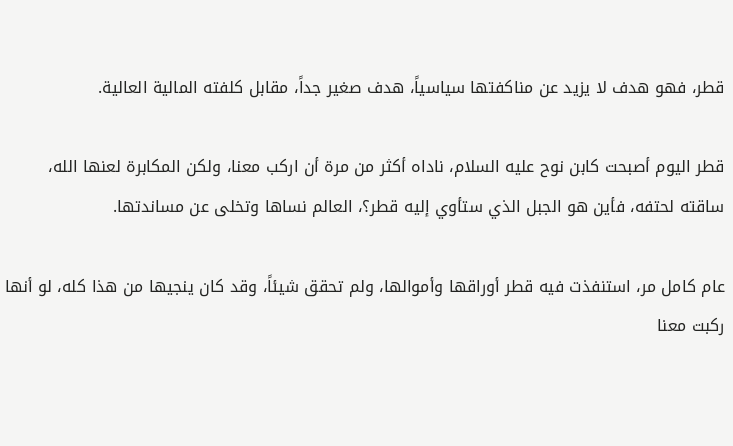قطر، فهو هدف لا يزيد عن مناكفتها سياسياً، هدف صغير جداً، مقابل كلفته المالية العالية.

قطر اليوم أصبحت كابن نوح عليه السلام، ناداه أكثر من مرة أن اركب معنا، ولكن المكابرة لعنها الله، ساقته لحتفه، فأين هو الجبل الذي ستأوي إليه قطر؟، العالم نساها وتخلى عن مساندتها.

عام كامل مر، استنفذت فيه قطر أوراقها وأموالها، ولم تحقق شيئاً، وقد كان ينجيها من هذا كله، لو أنها ركبت معنا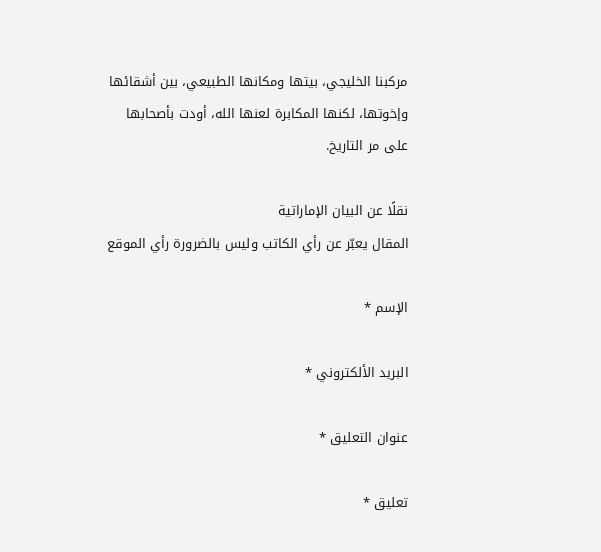مركبنا الخليجي، بيتها ومكانها الطبيعي، بين أشقائها وإخوتها، لكنها المكابرة لعنها الله، أودت بأصحابها على مر التاريخ.

نقلًا عن البيان الإماراتية
المقال يعبّر عن رأي الكاتب وليس بالضرورة رأي الموقع

الإسم *

البريد الألكتروني *

عنوان التعليق *

تعليق *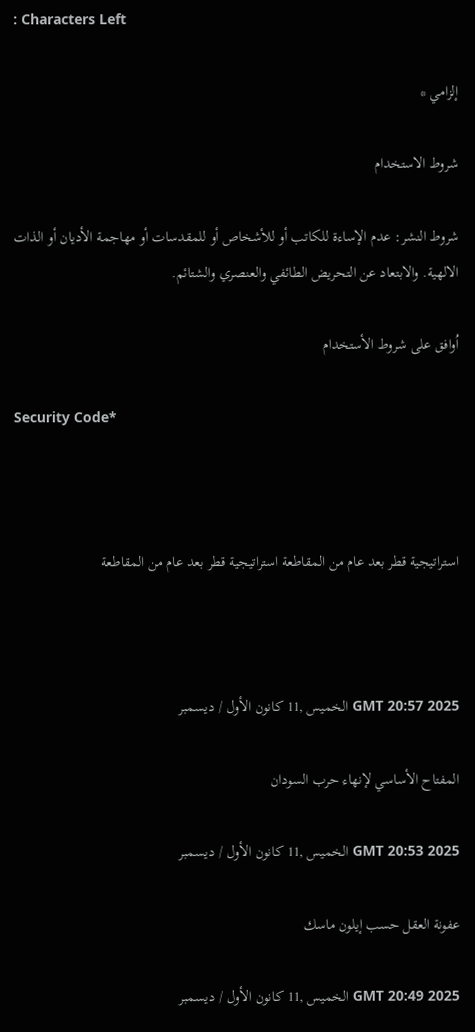: Characters Left

إلزامي *

شروط الاستخدام

شروط النشر: عدم الإساءة للكاتب أو للأشخاص أو للمقدسات أو مهاجمة الأديان أو الذات الالهية. والابتعاد عن التحريض الطائفي والعنصري والشتائم.

اُوافق على شروط الأستخدام

Security Code*



استراتيجية قطر بعد عام من المقاطعة استراتيجية قطر بعد عام من المقاطعة



GMT 20:57 2025 الخميس ,11 كانون الأول / ديسمبر

المفتاح الأساسي لإنهاء حرب السودان

GMT 20:53 2025 الخميس ,11 كانون الأول / ديسمبر

عفونة العقل حسب إيلون ماسك

GMT 20:49 2025 الخميس ,11 كانون الأول / ديسمبر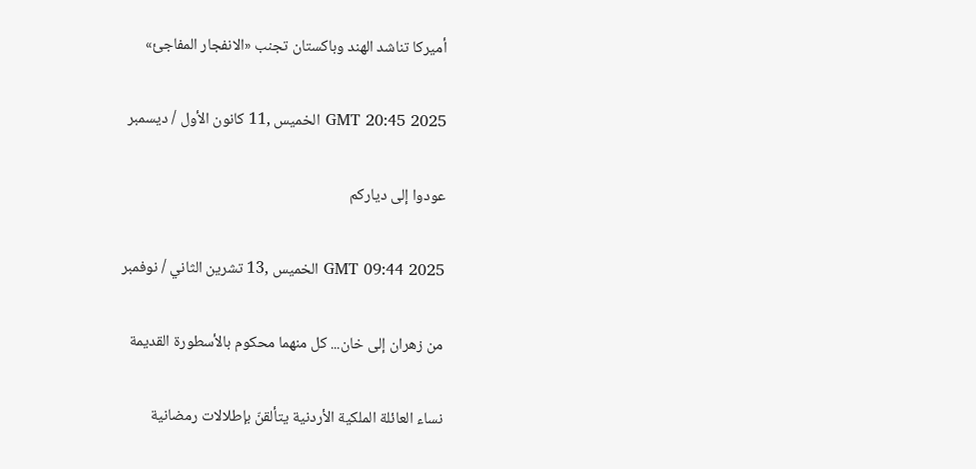أميركا تناشد الهند وباكستان تجنب «الانفجار المفاجئ»

GMT 20:45 2025 الخميس ,11 كانون الأول / ديسمبر

عودوا إلى دياركم

GMT 09:44 2025 الخميس ,13 تشرين الثاني / نوفمبر

من زهران إلى خان... كل منهما محكوم بالأسطورة القديمة

نساء العائلة الملكية الأردنية يتألقنّ بإطلالات رمضانية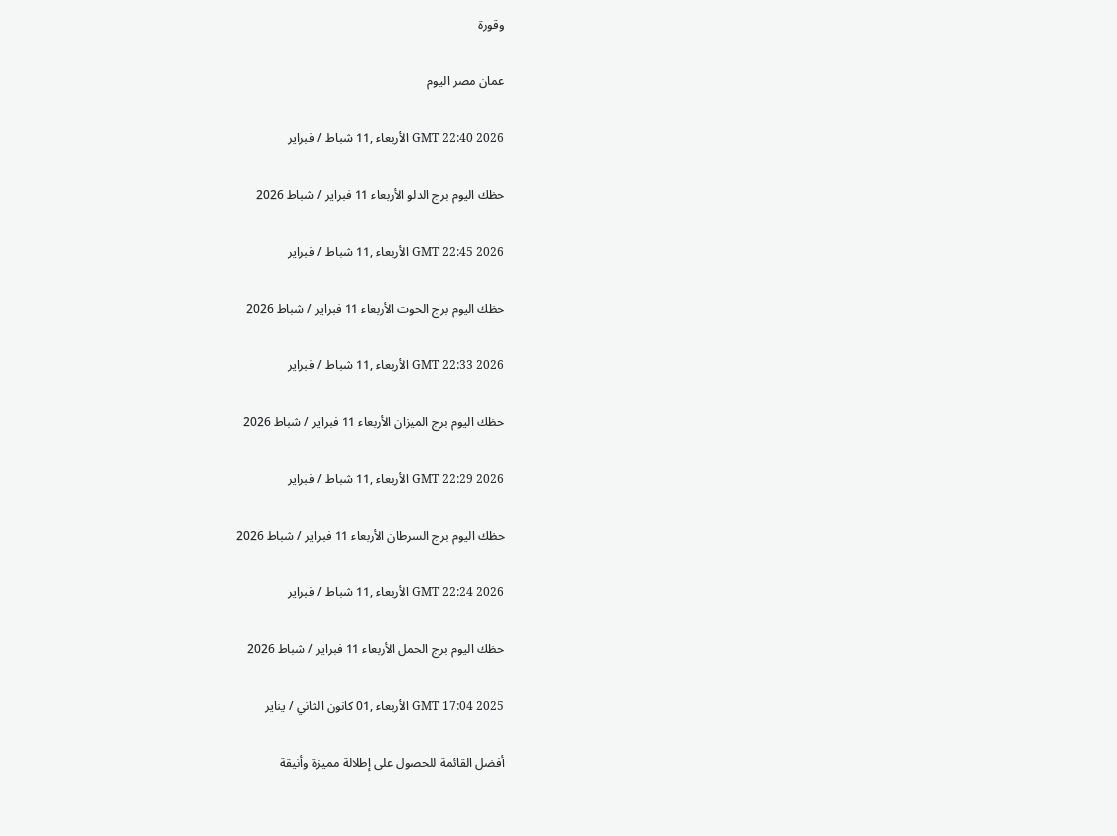وقورة

عمان مصر اليوم

GMT 22:40 2026 الأربعاء ,11 شباط / فبراير

حظك اليوم برج الدلو الأربعاء 11 فبراير / شباط 2026

GMT 22:45 2026 الأربعاء ,11 شباط / فبراير

حظك اليوم برج الحوت الأربعاء 11 فبراير / شباط 2026

GMT 22:33 2026 الأربعاء ,11 شباط / فبراير

حظك اليوم برج الميزان الأربعاء 11 فبراير / شباط 2026

GMT 22:29 2026 الأربعاء ,11 شباط / فبراير

حظك اليوم برج السرطان الأربعاء 11 فبراير / شباط 2026

GMT 22:24 2026 الأربعاء ,11 شباط / فبراير

حظك اليوم برج الحمل الأربعاء 11 فبراير / شباط 2026

GMT 17:04 2025 الأربعاء ,01 كانون الثاني / يناير

أفضل القائمة للحصول على إطلالة مميزة وأنيقة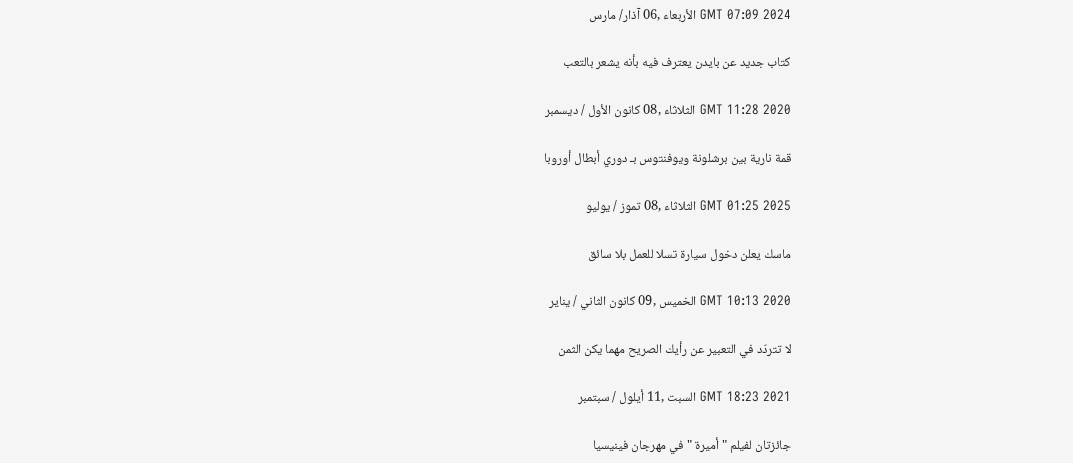GMT 07:09 2024 الأربعاء ,06 آذار/ مارس

كتاب جديد عن بايدن يعترف فيه بأنه يشعر بالتعب

GMT 11:28 2020 الثلاثاء ,08 كانون الأول / ديسمبر

قمة نارية بين برشلونة ويوفنتوس بـ دوري أبطال أوروبا

GMT 01:25 2025 الثلاثاء ,08 تموز / يوليو

ماسك يعلن دخول سيارة تسلا للعمل بلا سائق

GMT 10:13 2020 الخميس ,09 كانون الثاني / يناير

لا تتردّد في التعبير عن رأيك الصريح مهما يكن الثمن

GMT 18:23 2021 السبت ,11 أيلول / سبتمبر

جائزتان لفيلم "أميرة "في مهرجان فينيسيا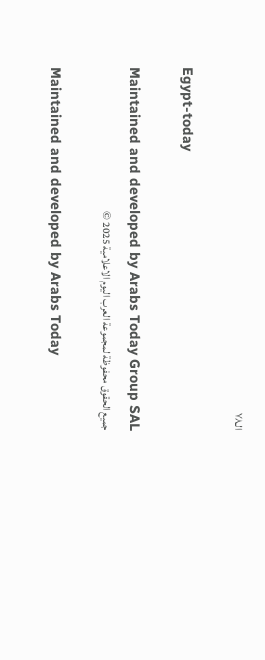الـ٧٨

Egypt-today

Maintained and developed by Arabs Today Group SAL
جميع الحقوق محفوظة لمجموعة العرب اليوم الاعلامية 2025 ©

Maintained and developed by Arabs Today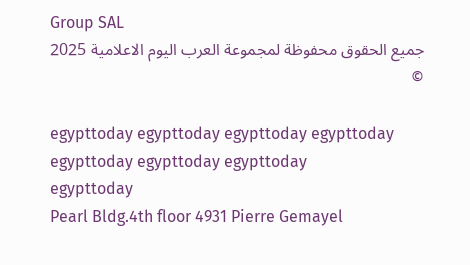Group SAL
جميع الحقوق محفوظة لمجموعة العرب اليوم الاعلامية 2025 ©

egypttoday egypttoday egypttoday egypttoday
egypttoday egypttoday egypttoday
egypttoday
Pearl Bldg.4th floor 4931 Pierre Gemayel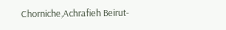Chorniche,Achrafieh Beirut-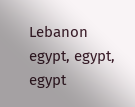Lebanon
egypt, egypt, egypt